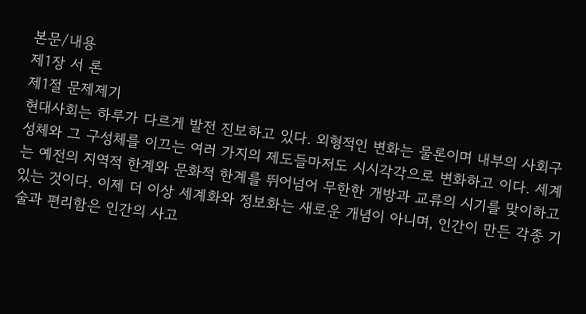본문/내용
제1장 서 론
제1절 문제제기
현대사회는 하루가 다르게 발전 진보하고 있다. 외형적인 변화는 물론이며 내부의 사회구성체와 그 구성체를 이끄는 여러 가지의 제도들마저도 시시각각으로 변화하고 이다. 세계는 예전의 지역적 한계와 문화적 한계를 뛰어넘어 무한한 개방과 교류의 시기를 맞이하고 있는 것이다. 이제 더 이상 세계화와 정보화는 새로운 개념이 아니며, 인간이 만든 각종 기술과 편리함은 인간의 사고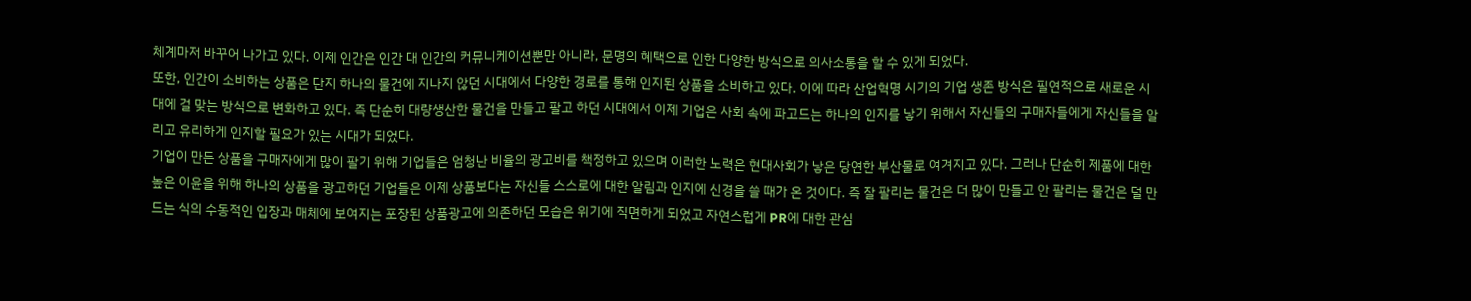체계마저 바꾸어 나가고 있다. 이제 인간은 인간 대 인간의 커뮤니케이션뿐만 아니라, 문명의 혜택으로 인한 다양한 방식으로 의사소통을 할 수 있게 되었다.
또한, 인간이 소비하는 상품은 단지 하나의 물건에 지나지 않던 시대에서 다양한 경로를 통해 인지된 상품을 소비하고 있다. 이에 따라 산업혁명 시기의 기업 생존 방식은 필연적으로 새로운 시대에 걸 맞는 방식으로 변화하고 있다. 즉 단순히 대량생산한 물건을 만들고 팔고 하던 시대에서 이제 기업은 사회 속에 파고드는 하나의 인지를 낳기 위해서 자신들의 구매자들에게 자신들을 알리고 유리하게 인지할 필요가 있는 시대가 되었다.
기업이 만든 상품을 구매자에게 많이 팔기 위해 기업들은 엄청난 비율의 광고비를 책정하고 있으며 이러한 노력은 현대사회가 낳은 당연한 부산물로 여겨지고 있다. 그러나 단순히 제품에 대한 높은 이윤을 위해 하나의 상품을 광고하던 기업들은 이제 상품보다는 자신들 스스로에 대한 알림과 인지에 신경을 쓸 때가 온 것이다. 즉 잘 팔리는 물건은 더 많이 만들고 안 팔리는 물건은 덜 만드는 식의 수동적인 입장과 매체에 보여지는 포장된 상품광고에 의존하던 모습은 위기에 직면하게 되었고 자연스럽게 PR에 대한 관심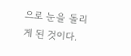으로 눈을 돌리게 된 것이다.